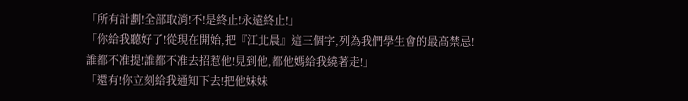「所有計劃!全部取消!不!是終止!永遠終止!」
「你給我聽好了!從現在開始,把『江北晨』這三個字,列為我們學生會的最高禁忌!
誰都不准提!誰都不准去招惹他!見到他,都他媽給我繞著走!」
「還有!你立刻給我通知下去!把他妹妹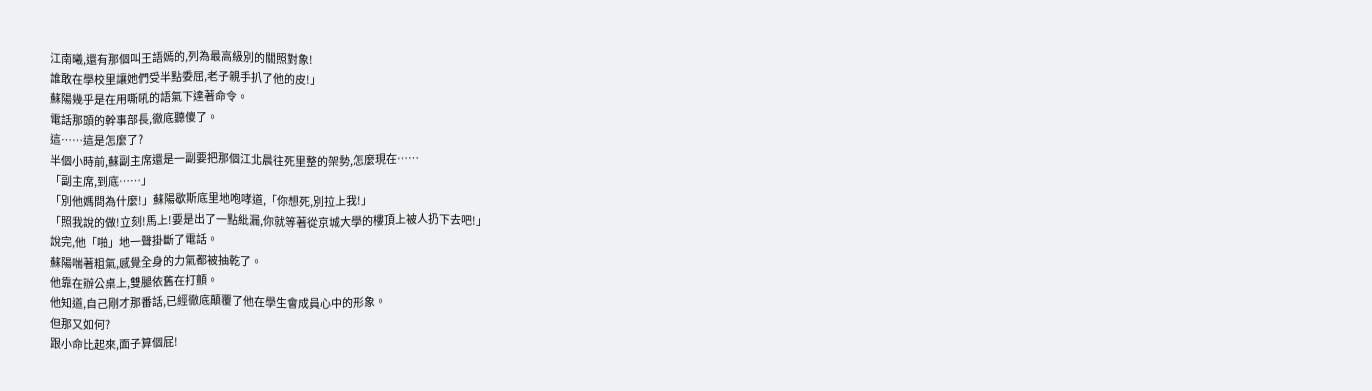江南曦,還有那個叫王語嫣的,列為最高級別的關照對象!
誰敢在學校里讓她們受半點委屈,老子親手扒了他的皮!」
蘇陽幾乎是在用嘶吼的語氣下達著命令。
電話那頭的幹事部長,徹底聽傻了。
這……這是怎麼了?
半個小時前,蘇副主席還是一副要把那個江北晨往死里整的架勢,怎麼現在……
「副主席,到底……」
「別他媽問為什麼!」蘇陽歇斯底里地咆哮道,「你想死,別拉上我!」
「照我說的做!立刻!馬上!要是出了一點紕漏,你就等著從京城大學的樓頂上被人扔下去吧!」
說完,他「啪」地一聲掛斷了電話。
蘇陽喘著粗氣,感覺全身的力氣都被抽乾了。
他靠在辦公桌上,雙腿依舊在打顫。
他知道,自己剛才那番話,已經徹底顛覆了他在學生會成員心中的形象。
但那又如何?
跟小命比起來,面子算個屁!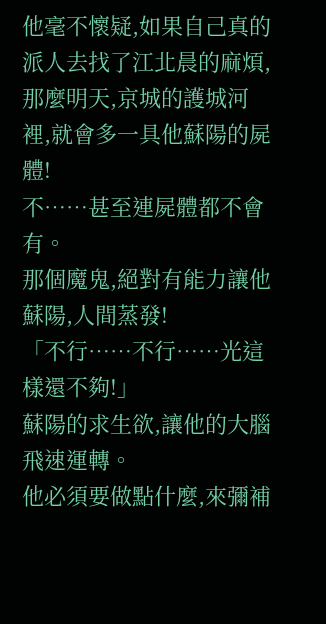他毫不懷疑,如果自己真的派人去找了江北晨的麻煩,那麼明天,京城的護城河裡,就會多一具他蘇陽的屍體!
不……甚至連屍體都不會有。
那個魔鬼,絕對有能力讓他蘇陽,人間蒸發!
「不行……不行……光這樣還不夠!」
蘇陽的求生欲,讓他的大腦飛速運轉。
他必須要做點什麼,來彌補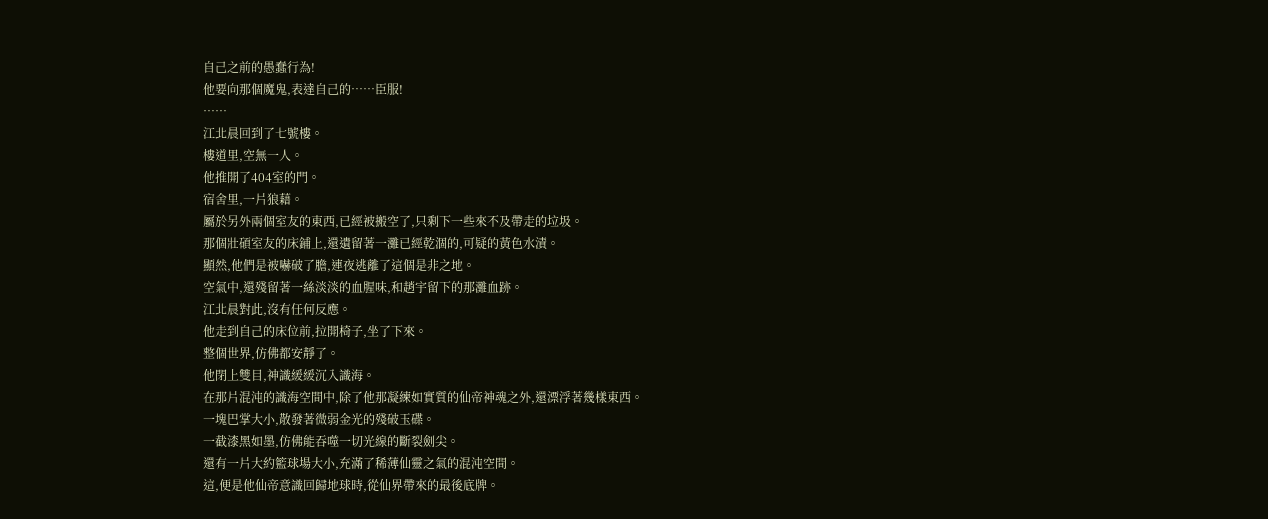自己之前的愚蠢行為!
他要向那個魔鬼,表達自己的……臣服!
……
江北晨回到了七號樓。
樓道里,空無一人。
他推開了404室的門。
宿舍里,一片狼藉。
屬於另外兩個室友的東西,已經被搬空了,只剩下一些來不及帶走的垃圾。
那個壯碩室友的床鋪上,還遺留著一灘已經乾涸的,可疑的黃色水漬。
顯然,他們是被嚇破了膽,連夜逃離了這個是非之地。
空氣中,還殘留著一絲淡淡的血腥味,和趙宇留下的那灘血跡。
江北晨對此,沒有任何反應。
他走到自己的床位前,拉開椅子,坐了下來。
整個世界,仿佛都安靜了。
他閉上雙目,神識緩緩沉入識海。
在那片混沌的識海空間中,除了他那凝練如實質的仙帝神魂之外,還漂浮著幾樣東西。
一塊巴掌大小,散發著微弱金光的殘破玉碟。
一截漆黑如墨,仿佛能吞噬一切光線的斷裂劍尖。
還有一片大約籃球場大小,充滿了稀薄仙靈之氣的混沌空間。
這,便是他仙帝意識回歸地球時,從仙界帶來的最後底牌。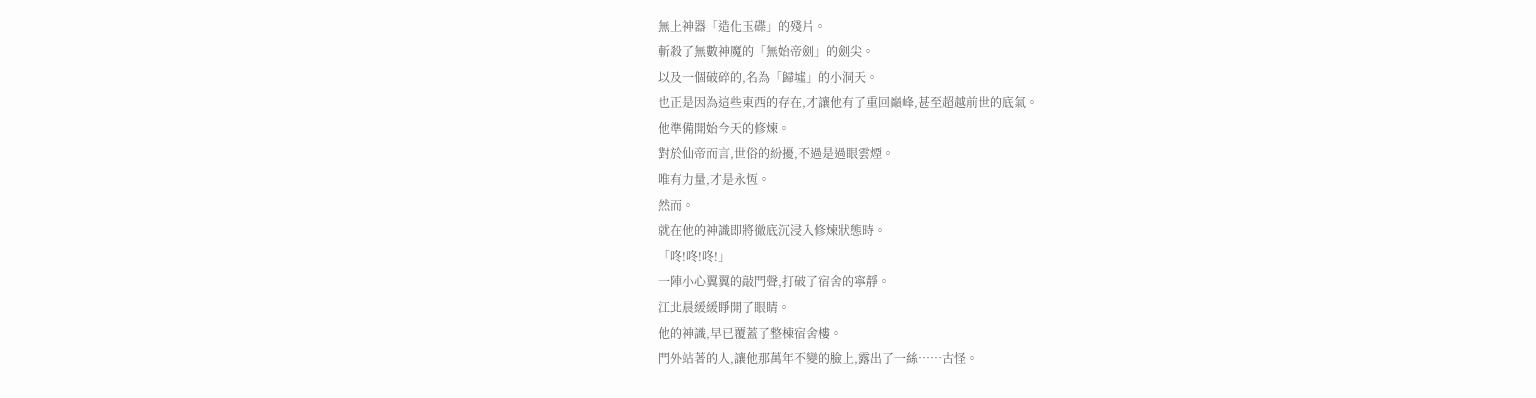無上神器「造化玉碟」的殘片。
斬殺了無數神魔的「無始帝劍」的劍尖。
以及一個破碎的,名為「歸墟」的小洞天。
也正是因為這些東西的存在,才讓他有了重回巔峰,甚至超越前世的底氣。
他準備開始今天的修煉。
對於仙帝而言,世俗的紛擾,不過是過眼雲煙。
唯有力量,才是永恆。
然而。
就在他的神識即將徹底沉浸入修煉狀態時。
「咚!咚!咚!」
一陣小心翼翼的敲門聲,打破了宿舍的寧靜。
江北晨緩緩睜開了眼睛。
他的神識,早已覆蓋了整棟宿舍樓。
門外站著的人,讓他那萬年不變的臉上,露出了一絲……古怪。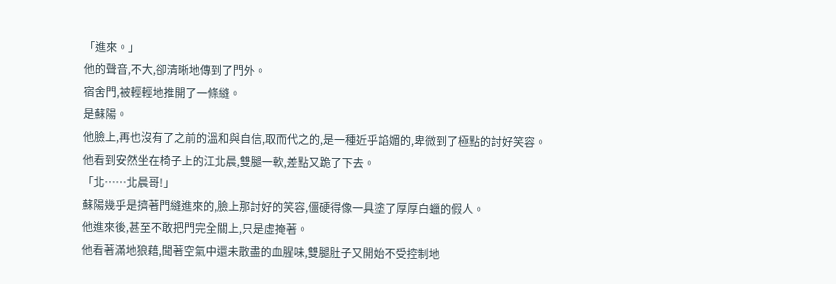「進來。」
他的聲音,不大,卻清晰地傳到了門外。
宿舍門,被輕輕地推開了一條縫。
是蘇陽。
他臉上,再也沒有了之前的溫和與自信,取而代之的,是一種近乎諂媚的,卑微到了極點的討好笑容。
他看到安然坐在椅子上的江北晨,雙腿一軟,差點又跪了下去。
「北……北晨哥!」
蘇陽幾乎是擠著門縫進來的,臉上那討好的笑容,僵硬得像一具塗了厚厚白蠟的假人。
他進來後,甚至不敢把門完全關上,只是虛掩著。
他看著滿地狼藉,聞著空氣中還未散盡的血腥味,雙腿肚子又開始不受控制地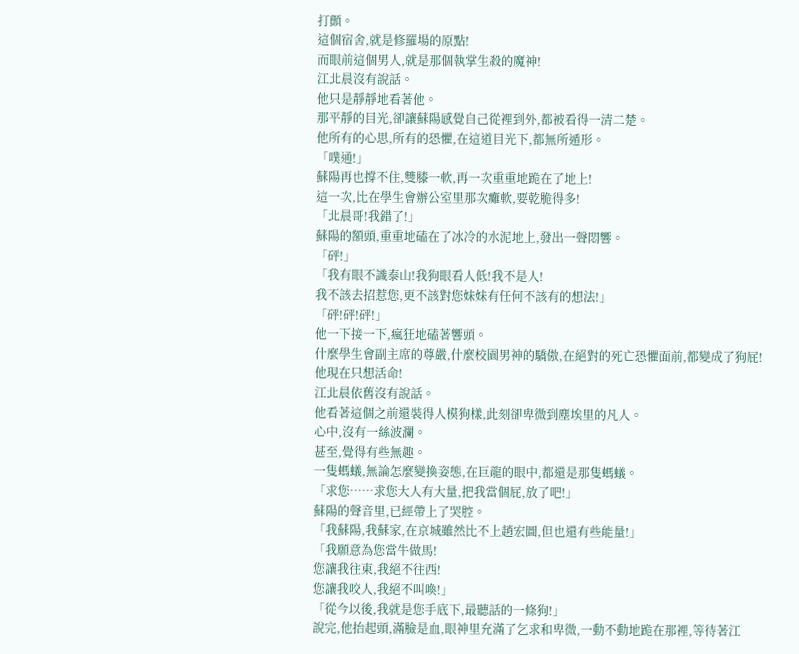打顫。
這個宿舍,就是修羅場的原點!
而眼前這個男人,就是那個執掌生殺的魔神!
江北晨沒有說話。
他只是靜靜地看著他。
那平靜的目光,卻讓蘇陽感覺自己從裡到外,都被看得一清二楚。
他所有的心思,所有的恐懼,在這道目光下,都無所遁形。
「噗通!」
蘇陽再也撐不住,雙膝一軟,再一次重重地跪在了地上!
這一次,比在學生會辦公室里那次癱軟,要乾脆得多!
「北晨哥!我錯了!」
蘇陽的額頭,重重地磕在了冰冷的水泥地上,發出一聲悶響。
「砰!」
「我有眼不識泰山!我狗眼看人低!我不是人!
我不該去招惹您,更不該對您妹妹有任何不該有的想法!」
「砰!砰!砰!」
他一下接一下,瘋狂地磕著響頭。
什麼學生會副主席的尊嚴,什麼校園男神的驕傲,在絕對的死亡恐懼面前,都變成了狗屁!
他現在只想活命!
江北晨依舊沒有說話。
他看著這個之前還裝得人模狗樣,此刻卻卑微到塵埃里的凡人。
心中,沒有一絲波瀾。
甚至,覺得有些無趣。
一隻螞蟻,無論怎麼變換姿態,在巨龍的眼中,都還是那隻螞蟻。
「求您……求您大人有大量,把我當個屁,放了吧!」
蘇陽的聲音里,已經帶上了哭腔。
「我蘇陽,我蘇家,在京城雖然比不上趙宏圖,但也還有些能量!」
「我願意為您當牛做馬!
您讓我往東,我絕不往西!
您讓我咬人,我絕不叫喚!」
「從今以後,我就是您手底下,最聽話的一條狗!」
說完,他抬起頭,滿臉是血,眼神里充滿了乞求和卑微,一動不動地跪在那裡,等待著江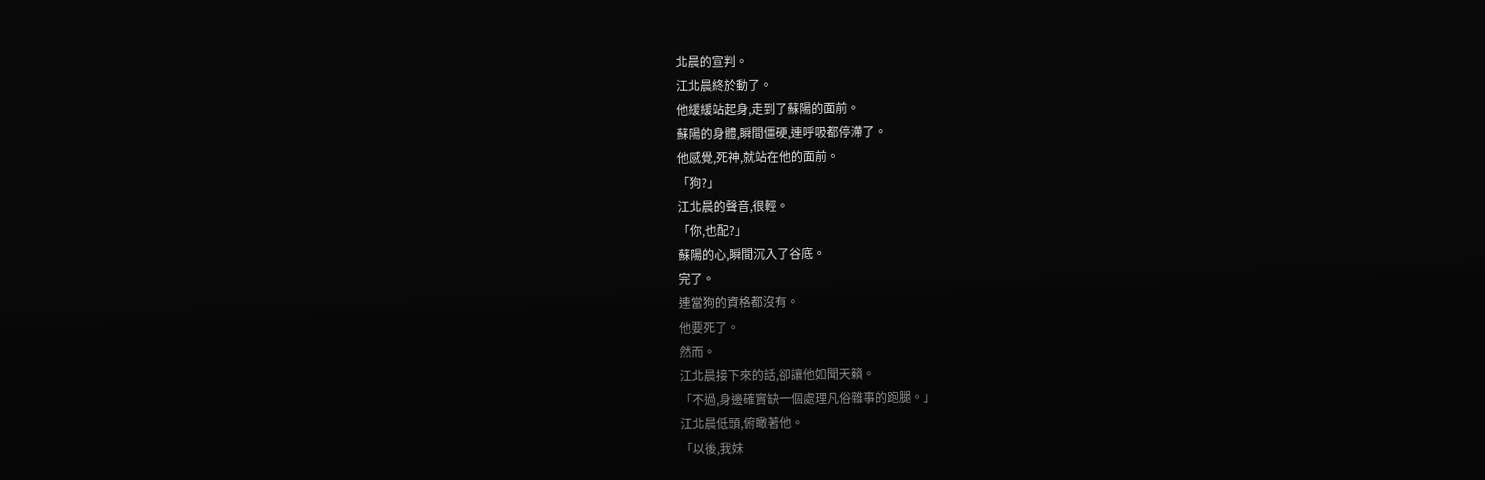北晨的宣判。
江北晨終於動了。
他緩緩站起身,走到了蘇陽的面前。
蘇陽的身體,瞬間僵硬,連呼吸都停滯了。
他感覺,死神,就站在他的面前。
「狗?」
江北晨的聲音,很輕。
「你,也配?」
蘇陽的心,瞬間沉入了谷底。
完了。
連當狗的資格都沒有。
他要死了。
然而。
江北晨接下來的話,卻讓他如聞天籟。
「不過,身邊確實缺一個處理凡俗雜事的跑腿。」
江北晨低頭,俯瞰著他。
「以後,我妹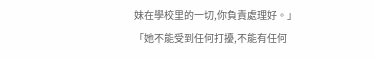妹在學校里的一切,你負責處理好。」
「她不能受到任何打擾,不能有任何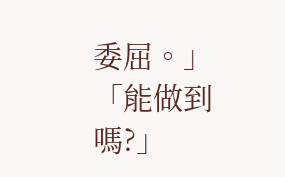委屈。」
「能做到嗎?」